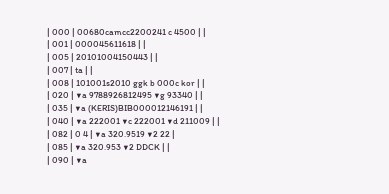| 000 | 00680camcc2200241 c 4500 | |
| 001 | 000045611618 | |
| 005 | 20101004150443 | |
| 007 | ta | |
| 008 | 101001s2010 ggk b 000c kor | |
| 020 | ▼a 9788926812495 ▼g 93340 | |
| 035 | ▼a (KERIS)BIB000012146191 | |
| 040 | ▼a 222001 ▼c 222001 ▼d 211009 | |
| 082 | 0 4 | ▼a 320.9519 ▼2 22 |
| 085 | ▼a 320.953 ▼2 DDCK | |
| 090 | ▼a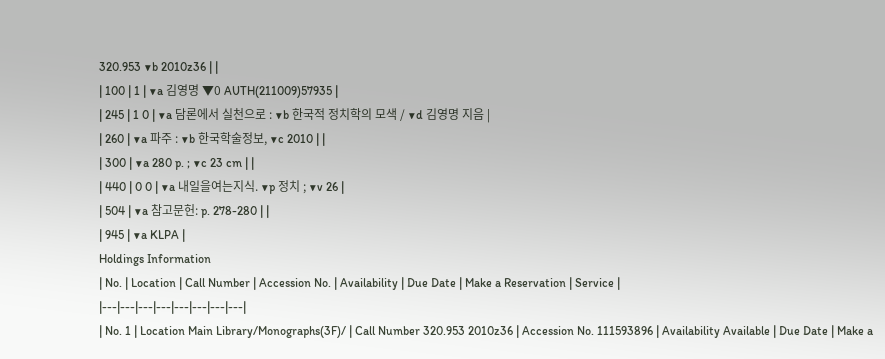320.953 ▼b 2010z36 | |
| 100 | 1 | ▼a 김영명 ▼0 AUTH(211009)57935 |
| 245 | 1 0 | ▼a 담론에서 실천으로 : ▼b 한국적 정치학의 모색 / ▼d 김영명 지음 |
| 260 | ▼a 파주 : ▼b 한국학술정보, ▼c 2010 | |
| 300 | ▼a 280 p. ; ▼c 23 cm | |
| 440 | 0 0 | ▼a 내일을여는지식. ▼p 정치 ; ▼v 26 |
| 504 | ▼a 참고문헌: p. 278-280 | |
| 945 | ▼a KLPA |
Holdings Information
| No. | Location | Call Number | Accession No. | Availability | Due Date | Make a Reservation | Service |
|---|---|---|---|---|---|---|---|
| No. 1 | Location Main Library/Monographs(3F)/ | Call Number 320.953 2010z36 | Accession No. 111593896 | Availability Available | Due Date | Make a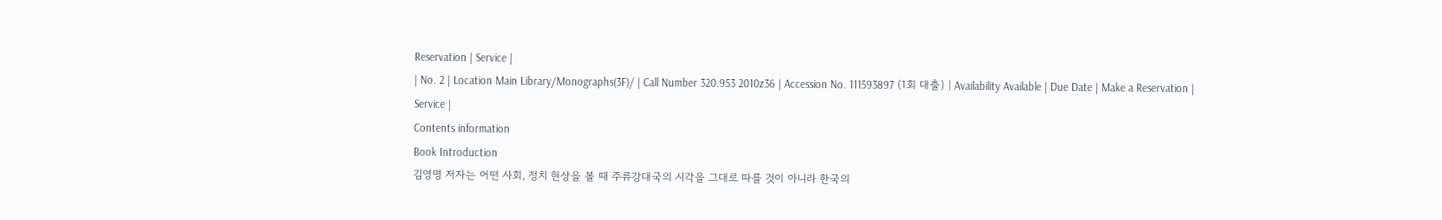Reservation | Service |
| No. 2 | Location Main Library/Monographs(3F)/ | Call Number 320.953 2010z36 | Accession No. 111593897 (1회 대출) | Availability Available | Due Date | Make a Reservation | Service |
Contents information
Book Introduction
김영명 저자는 어떤 사회, 정치 현상을 볼 때 주류강대국의 시각을 그대로 따를 것이 아니라 한국의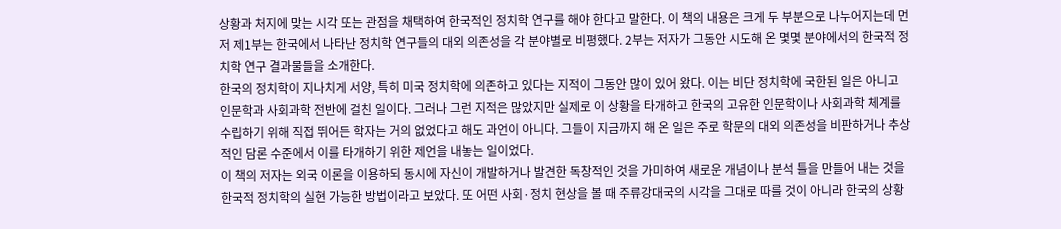상황과 처지에 맞는 시각 또는 관점을 채택하여 한국적인 정치학 연구를 해야 한다고 말한다. 이 책의 내용은 크게 두 부분으로 나누어지는데 먼저 제1부는 한국에서 나타난 정치학 연구들의 대외 의존성을 각 분야별로 비평했다. 2부는 저자가 그동안 시도해 온 몇몇 분야에서의 한국적 정치학 연구 결과물들을 소개한다.
한국의 정치학이 지나치게 서양, 특히 미국 정치학에 의존하고 있다는 지적이 그동안 많이 있어 왔다. 이는 비단 정치학에 국한된 일은 아니고 인문학과 사회과학 전반에 걸친 일이다. 그러나 그런 지적은 많았지만 실제로 이 상황을 타개하고 한국의 고유한 인문학이나 사회과학 체계를 수립하기 위해 직접 뛰어든 학자는 거의 없었다고 해도 과언이 아니다. 그들이 지금까지 해 온 일은 주로 학문의 대외 의존성을 비판하거나 추상적인 담론 수준에서 이를 타개하기 위한 제언을 내놓는 일이었다.
이 책의 저자는 외국 이론을 이용하되 동시에 자신이 개발하거나 발견한 독창적인 것을 가미하여 새로운 개념이나 분석 틀을 만들어 내는 것을 한국적 정치학의 실현 가능한 방법이라고 보았다. 또 어떤 사회·정치 현상을 볼 때 주류강대국의 시각을 그대로 따를 것이 아니라 한국의 상황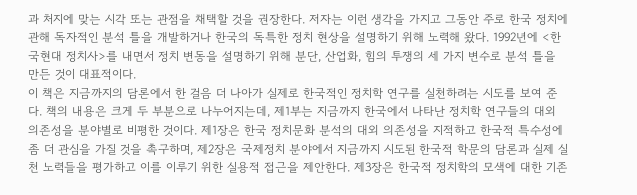과 처지에 맞는 시각 또는 관점을 채택할 것을 권장한다. 저자는 이런 생각을 가지고 그동안 주로 한국 정치에 관해 독자적인 분석 틀을 개발하거나 한국의 독특한 정치 현상을 설명하기 위해 노력해 왔다. 1992년에 <한국현대 정치사>를 내면서 정치 변동을 설명하기 위해 분단, 산업화, 힘의 투쟁의 세 가지 변수로 분석 틀을 만든 것이 대표적이다.
이 책은 지금까지의 담론에서 한 걸음 더 나아가 실제로 한국적인 정치학 연구를 실천하려는 시도를 보여 준다. 책의 내용은 크게 두 부분으로 나누어지는데, 제1부는 지금까지 한국에서 나타난 정치학 연구들의 대외 의존성을 분야별로 비평한 것이다. 제1장은 한국 정치문화 분석의 대외 의존성을 지적하고 한국적 특수성에 좀 더 관심을 가질 것을 촉구하며, 제2장은 국제정치 분야에서 지금까지 시도된 한국적 학문의 담론과 실제 실천 노력들을 평가하고 이를 이루기 위한 실용적 접근을 제안한다. 제3장은 한국적 정치학의 모색에 대한 기존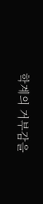학계의 거부감을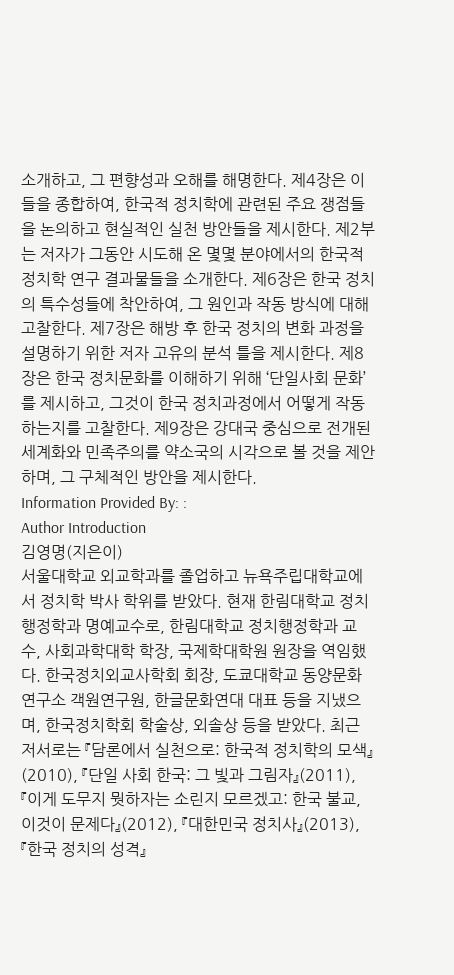소개하고, 그 편향성과 오해를 해명한다. 제4장은 이들을 종합하여, 한국적 정치학에 관련된 주요 쟁점들을 논의하고 현실적인 실천 방안들을 제시한다. 제2부는 저자가 그동안 시도해 온 몇몇 분야에서의 한국적 정치학 연구 결과물들을 소개한다. 제6장은 한국 정치의 특수성들에 착안하여, 그 원인과 작동 방식에 대해 고찰한다. 제7장은 해방 후 한국 정치의 변화 과정을 설명하기 위한 저자 고유의 분석 틀을 제시한다. 제8장은 한국 정치문화를 이해하기 위해 ‘단일사회 문화’를 제시하고, 그것이 한국 정치과정에서 어떻게 작동하는지를 고찰한다. 제9장은 강대국 중심으로 전개된 세계화와 민족주의를 약소국의 시각으로 볼 것을 제안하며, 그 구체적인 방안을 제시한다.
Information Provided By: :
Author Introduction
김영명(지은이)
서울대학교 외교학과를 졸업하고 뉴욕주립대학교에서 정치학 박사 학위를 받았다. 현재 한림대학교 정치행정학과 명예교수로, 한림대학교 정치행정학과 교수, 사회과학대학 학장, 국제학대학원 원장을 역임했다. 한국정치외교사학회 회장, 도쿄대학교 동양문화연구소 객원연구원, 한글문화연대 대표 등을 지냈으며, 한국정치학회 학술상, 외솔상 등을 받았다. 최근 저서로는 『담론에서 실천으로: 한국적 정치학의 모색』(2010), 『단일 사회 한국: 그 빛과 그림자』(2011), 『이게 도무지 뭣하자는 소린지 모르겠고: 한국 불교, 이것이 문제다』(2012), 『대한민국 정치사』(2013), 『한국 정치의 성격』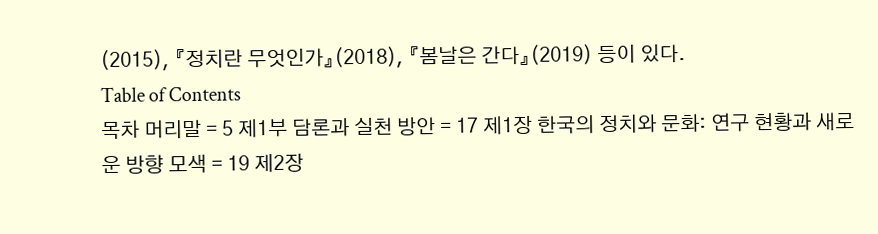(2015), 『정치란 무엇인가』(2018), 『봄날은 간다』(2019) 등이 있다.
Table of Contents
목차 머리말 = 5 제1부 담론과 실천 방안 = 17 제1장 한국의 정치와 문화: 연구 현황과 새로운 방향 모색 = 19 제2장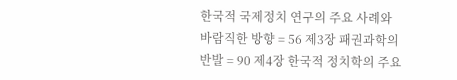한국적 국제정치 연구의 주요 사례와 바람직한 방향 = 56 제3장 패권과학의 반발 = 90 제4장 한국적 정치학의 주요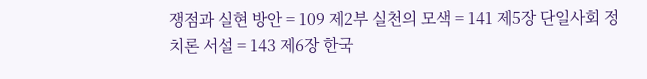쟁점과 실현 방안 = 109 제2부 실천의 모색 = 141 제5장 단일사회 정치론 서설 = 143 제6장 한국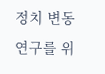정치 변동 연구를 위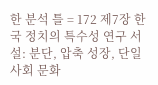한 분석 틀 = 172 제7장 한국 정치의 특수성 연구 서설: 분단, 압축 성장, 단일사회 문화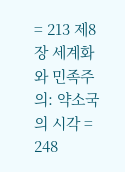= 213 제8장 세계화와 민족주의: 약소국의 시각 = 248